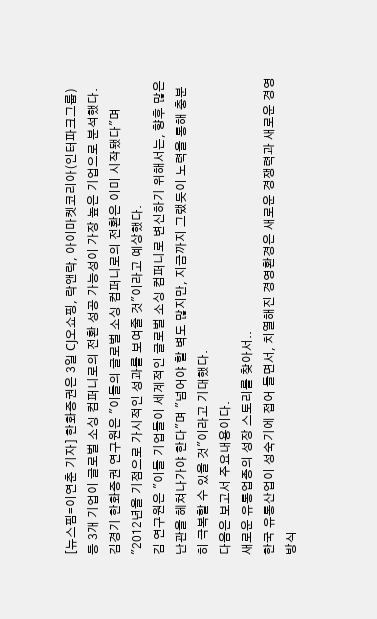[뉴스핌=이연춘 기자] 한화증권은 3일 CJ오쇼핑, 락앤락, 아이마켓코리아(인터파크그룹) 등 3개 기업이 글로벌 소싱 컴퍼니로의 전환 성공 가능성이 가장 높은 기업으로 분석했다.
김경기 한화증권 연구원은 "이들의 글로벌 소싱 컴퍼니로의 전환은 이미 시작됐다"며 "2012년을 기점으로 가시적인 성과를 보여줄 것"이라고 예상했다.
김 연구원은 "이들 기업들이 세계적인 글로벌 소싱 컴퍼니로 변신하기 위해서는, 향후 많은 난관을 헤쳐나가야 한다"며 "넘어야 할 벽도 많지만, 지금까지 그랬듯이 노력을 통해 충분히 극복할 수 있을 것"이라고 기대했다.
다음은 보고서 주요내용이다.
새로운 유통업종의 성장 스토리를 찾아서..
한국 유통산업이 성숙기에 접어 들면서, 치열해진 경영환경은 새로운 경쟁력과 새로운 경영방식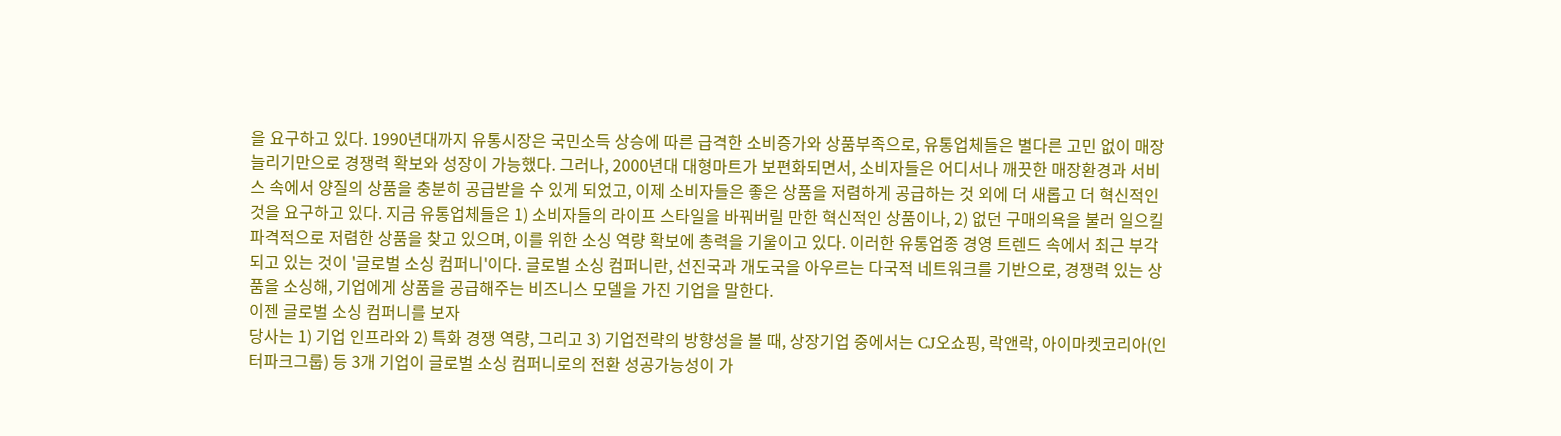을 요구하고 있다. 1990년대까지 유통시장은 국민소득 상승에 따른 급격한 소비증가와 상품부족으로, 유통업체들은 별다른 고민 없이 매장 늘리기만으로 경쟁력 확보와 성장이 가능했다. 그러나, 2000년대 대형마트가 보편화되면서, 소비자들은 어디서나 깨끗한 매장환경과 서비스 속에서 양질의 상품을 충분히 공급받을 수 있게 되었고, 이제 소비자들은 좋은 상품을 저렴하게 공급하는 것 외에 더 새롭고 더 혁신적인 것을 요구하고 있다. 지금 유통업체들은 1) 소비자들의 라이프 스타일을 바꿔버릴 만한 혁신적인 상품이나, 2) 없던 구매의욕을 불러 일으킬 파격적으로 저렴한 상품을 찾고 있으며, 이를 위한 소싱 역량 확보에 총력을 기울이고 있다. 이러한 유통업종 경영 트렌드 속에서 최근 부각되고 있는 것이 '글로벌 소싱 컴퍼니'이다. 글로벌 소싱 컴퍼니란, 선진국과 개도국을 아우르는 다국적 네트워크를 기반으로, 경쟁력 있는 상품을 소싱해, 기업에게 상품을 공급해주는 비즈니스 모델을 가진 기업을 말한다.
이젠 글로벌 소싱 컴퍼니를 보자
당사는 1) 기업 인프라와 2) 특화 경쟁 역량, 그리고 3) 기업전략의 방향성을 볼 때, 상장기업 중에서는 CJ오쇼핑, 락앤락, 아이마켓코리아(인터파크그룹) 등 3개 기업이 글로벌 소싱 컴퍼니로의 전환 성공가능성이 가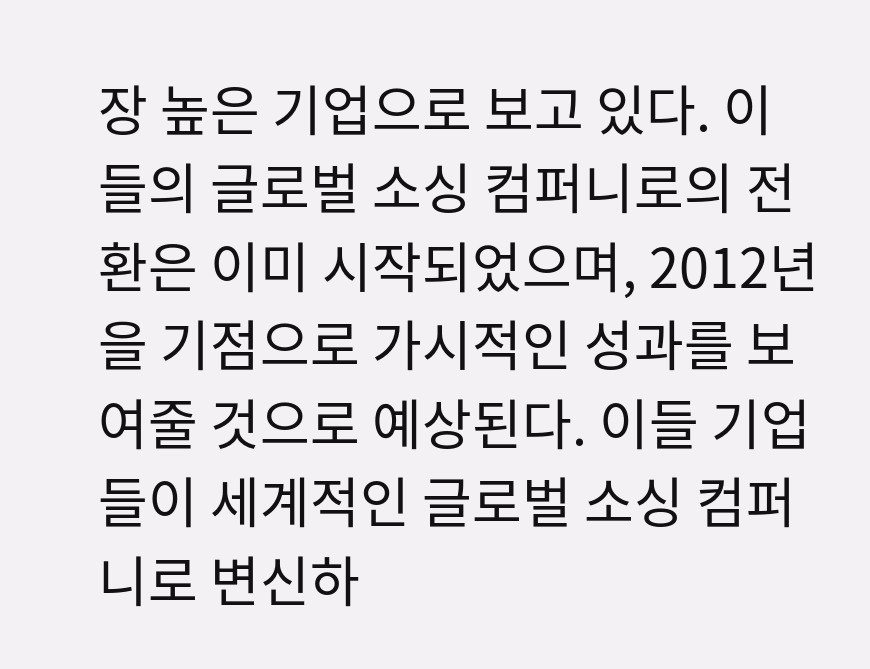장 높은 기업으로 보고 있다. 이들의 글로벌 소싱 컴퍼니로의 전환은 이미 시작되었으며, 2012년을 기점으로 가시적인 성과를 보여줄 것으로 예상된다. 이들 기업들이 세계적인 글로벌 소싱 컴퍼니로 변신하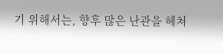기 위해서는, 향후 많은 난관을 헤쳐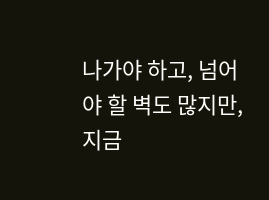나가야 하고, 넘어야 할 벽도 많지만, 지금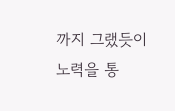까지 그랬듯이 노력을 통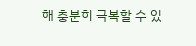해 충분히 극복할 수 있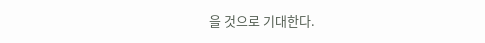을 것으로 기대한다.